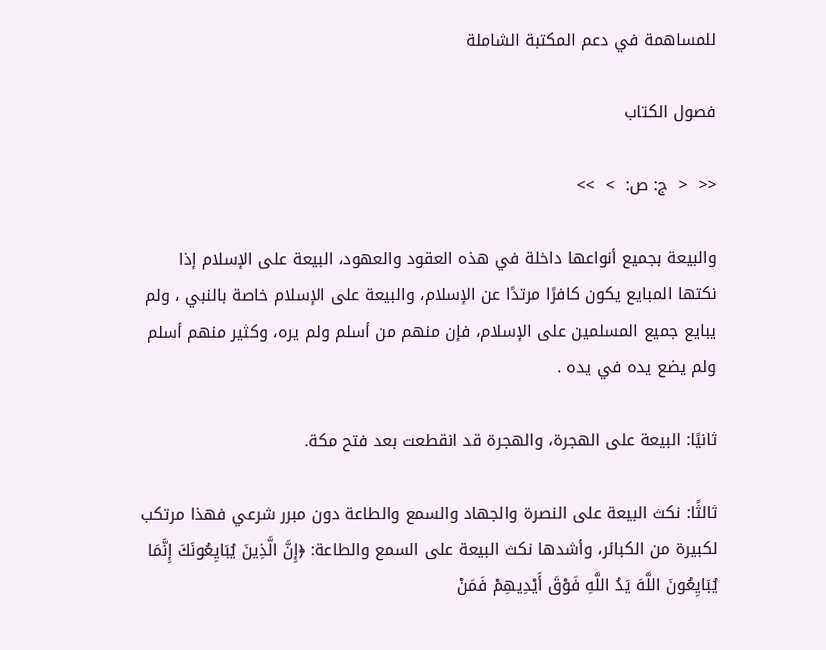للمساهمة في دعم المكتبة الشاملة

فصول الكتاب

<<  <  ج: ص:  >  >>

والبيعة بجميع أنواعها داخلة في هذه العقود والعهود، البيعة على الإسلام إذا نكتها المبايع يكون كافرًا مرتدًا عن الإسلام، والبيعة على الإسلام خاصة بالنبي ، ولم يبايع جميع المسلمين على الإسلام، فإن منهم من أسلم ولم يره، وكثير منهم أسلم ولم يضع يده في يده .

ثانيًا: البيعة على الهجرة، والهجرة قد انقطعت بعد فتح مكة.

ثالثًا: نكث البيعة على النصرة والجهاد والسمع والطاعة دون مبرر شرعي فهذا مرتكب لكبيرة من الكبائر، وأشدها نكث البيعة على السمع والطاعة: ﴿إِنَّ الَّذِينَ يُبَايِعُونَكَ إِنَّمَا يُبَايِعُونَ اللَّهَ يَدُ اللَّهِ فَوْقَ أَيْدِيهِمْ فَمَنْ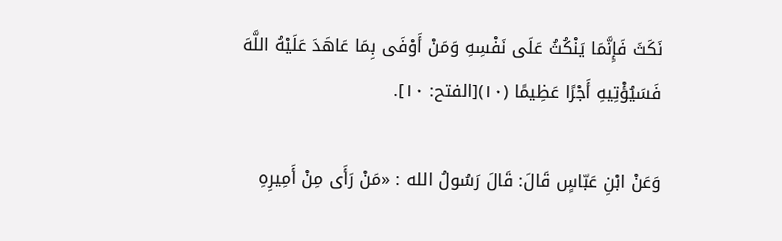نَكَثَ فَإِنَّمَا يَنْكُثُ عَلَى نَفْسِهِ وَمَنْ أَوْفَى بِمَا عَاهَدَ عَلَيْهُ اللَّهَ فَسَيُؤْتِيهِ أَجْرًا عَظِيمًا (١٠)[الفتح: ١٠].

وَعَنْ ابْنِ عَبّاسٍ قَالَ: قَالَ رَسُولُ الله : «مَنْ رَأَى مِنْ أَمِيرِهِ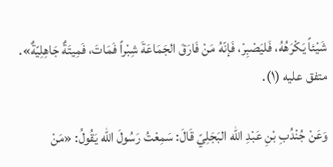شَيْئاً يَكْرَهُهُ، فَليَصْبِرْ، فَإنّهُ مَنْ فَارَقَ الجَمَاعَةَ شِبْراً فَمَاتَ، فَمِيتَةٌ جَاهِلِيّةٌ». متفق عليه (١).

وَعَنْ جُنْدُبِ بْنِ عَبْدِ الله البَجَلِيّ قَالَ: سَمِعْتُ رَسُولَ الله يَقُولُ: «مَنْ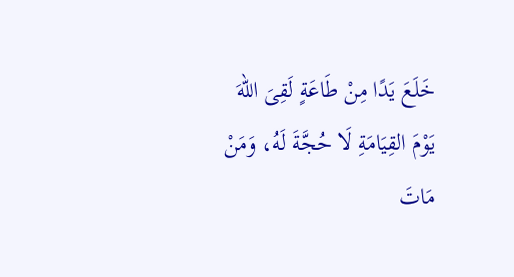خَلَعَ يَدًا مِنْ طَاعَةٍ لَقِىَ اللهَ يَوْمَ القِيَامَةِ لَا حُجَّةَ لَهُ، وَمَنْ مَاتَ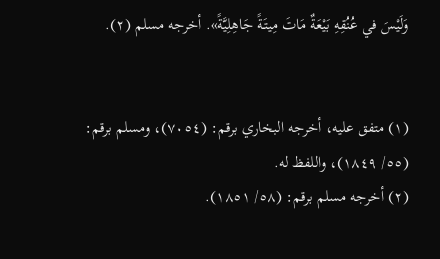وَلَيْسَ في عُنُقِهِ بَيْعَةٌ مَاتَ مِيتَةً جَاهِلِيَّةً». أخرجه مسلم (٢).


(١) متفق عليه، أخرجه البخاري برقم: (٧٠٥٤)، ومسلم برقم: (٥٥/ ١٨٤٩)، واللفظ له.
(٢) أخرجه مسلم برقم: (٥٨/ ١٨٥١).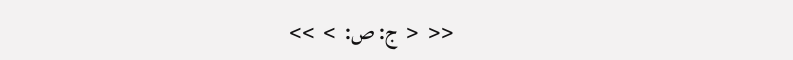<<  <  ج: ص:  >  >>